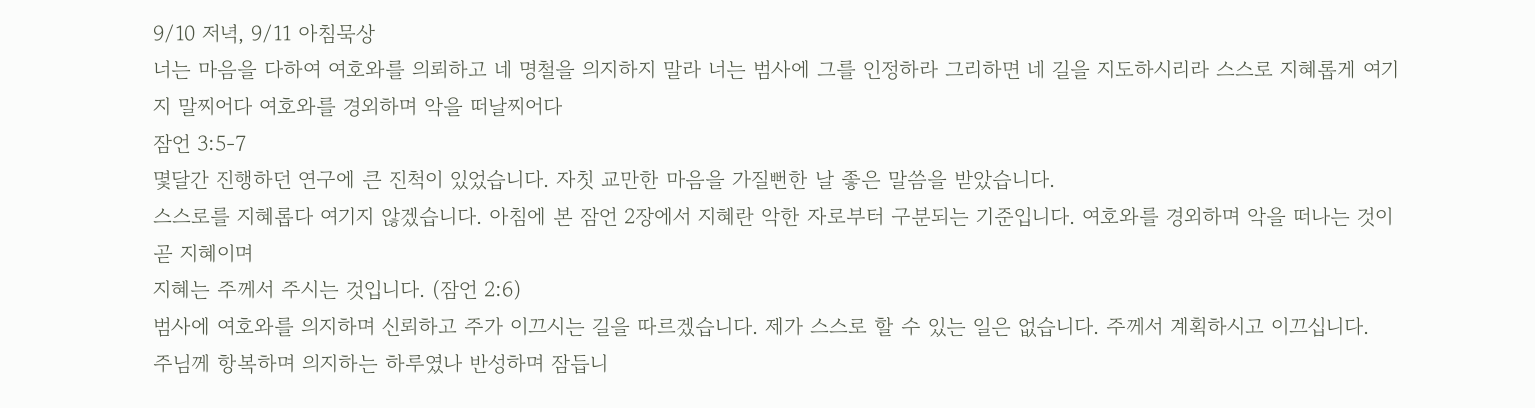9/10 저녁, 9/11 아침묵상
너는 마음을 다하여 여호와를 의뢰하고 네 명철을 의지하지 말라 너는 범사에 그를 인정하라 그리하면 네 길을 지도하시리라 스스로 지혜롭게 여기지 말찌어다 여호와를 경외하며 악을 떠날찌어다
잠언 3:5-7
몇달간 진행하던 연구에 큰 진척이 있었습니다. 자칫 교만한 마음을 가질뻔한 날 좋은 말씀을 받았습니다.
스스로를 지혜롭다 여기지 않겠습니다. 아침에 본 잠언 2장에서 지혜란 악한 자로부터 구분되는 기준입니다. 여호와를 경외하며 악을 떠나는 것이 곧 지혜이며
지혜는 주께서 주시는 것입니다. (잠언 2:6)
범사에 여호와를 의지하며 신뢰하고 주가 이끄시는 길을 따르겠습니다. 제가 스스로 할 수 있는 일은 없습니다. 주께서 계획하시고 이끄십니다.
주님께 항복하며 의지하는 하루였나 반성하며 잠듭니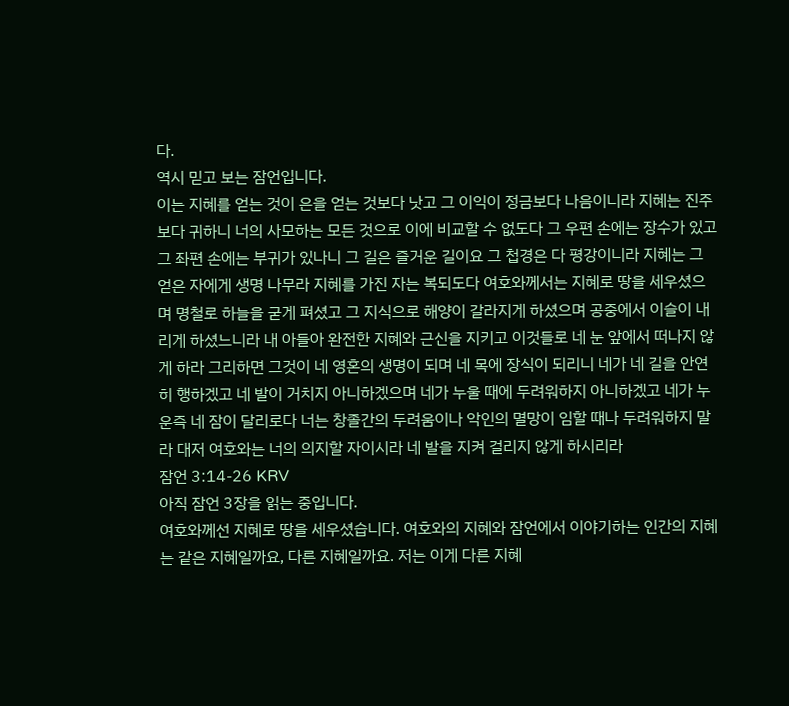다.
역시 믿고 보는 잠언입니다.
이는 지혜를 얻는 것이 은을 얻는 것보다 낫고 그 이익이 정금보다 나음이니라 지혜는 진주보다 귀하니 너의 사모하는 모든 것으로 이에 비교할 수 없도다 그 우편 손에는 장수가 있고 그 좌편 손에는 부귀가 있나니 그 길은 즐거운 길이요 그 첩경은 다 평강이니라 지혜는 그 얻은 자에게 생명 나무라 지혜를 가진 자는 복되도다 여호와께서는 지혜로 땅을 세우셨으며 명철로 하늘을 굳게 펴셨고 그 지식으로 해양이 갈라지게 하셨으며 공중에서 이슬이 내리게 하셨느니라 내 아들아 완전한 지혜와 근신을 지키고 이것들로 네 눈 앞에서 떠나지 않게 하라 그리하면 그것이 네 영혼의 생명이 되며 네 목에 장식이 되리니 네가 네 길을 안연히 행하겠고 네 발이 거치지 아니하겠으며 네가 누울 때에 두려워하지 아니하겠고 네가 누운즉 네 잠이 달리로다 너는 창졸간의 두려움이나 악인의 멸망이 임할 때나 두려워하지 말라 대저 여호와는 너의 의지할 자이시라 네 발을 지켜 걸리지 않게 하시리라
잠언 3:14-26 KRV
아직 잠언 3장을 읽는 중입니다.
여호와께선 지혜로 땅을 세우셨습니다. 여호와의 지혜와 잠언에서 이야기하는 인간의 지혜는 같은 지혜일까요, 다른 지혜일까요. 저는 이게 다른 지혜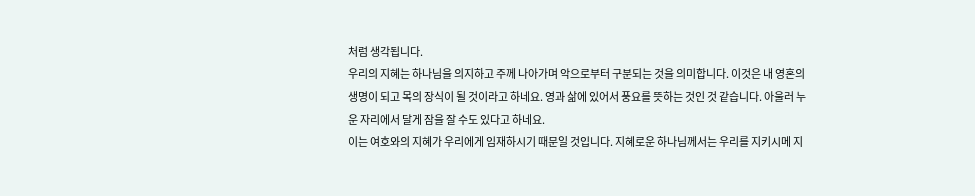처럼 생각됩니다.
우리의 지혜는 하나님을 의지하고 주께 나아가며 악으로부터 구분되는 것을 의미합니다. 이것은 내 영혼의 생명이 되고 목의 장식이 될 것이라고 하네요. 영과 삶에 있어서 풍요를 뜻하는 것인 것 같습니다. 아울러 누운 자리에서 달게 잠을 잘 수도 있다고 하네요.
이는 여호와의 지혜가 우리에게 임재하시기 때문일 것입니다. 지혜로운 하나님께서는 우리를 지키시메 지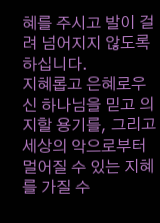혜를 주시고 발이 걸려 넘어지지 않도록 하십니다.
지혜롭고 은혜로우신 하나님을 믿고 의지할 용기를, 그리고 세상의 악으로부터 멀어질 수 있는 지혜를 가질 수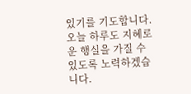있기를 기도합니다.
오늘 하루도 지혜로운 행실을 가질 수 있도록 노력하겠습니다.